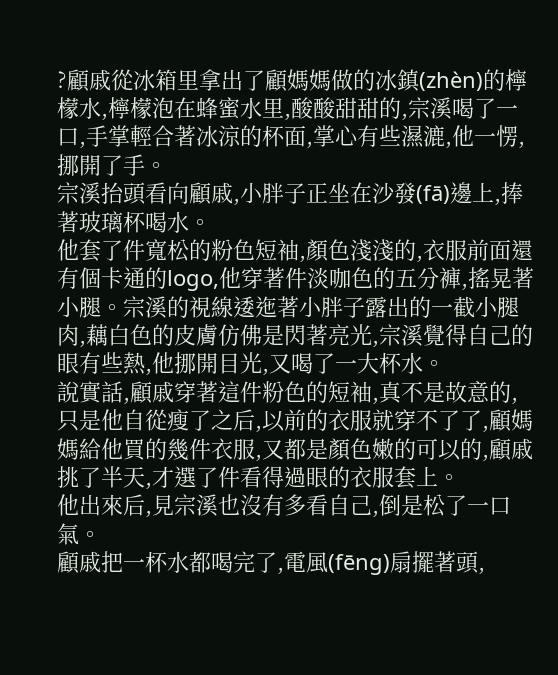?顧戚從冰箱里拿出了顧媽媽做的冰鎮(zhèn)的檸檬水,檸檬泡在蜂蜜水里,酸酸甜甜的,宗溪喝了一口,手掌輕合著冰涼的杯面,掌心有些濕漉,他一愣,挪開了手。
宗溪抬頭看向顧戚,小胖子正坐在沙發(fā)邊上,捧著玻璃杯喝水。
他套了件寬松的粉色短袖,顏色淺淺的,衣服前面還有個卡通的logo,他穿著件淡咖色的五分褲,搖晃著小腿。宗溪的視線逶迤著小胖子露出的一截小腿肉,藕白色的皮膚仿佛是閃著亮光,宗溪覺得自己的眼有些熱,他挪開目光,又喝了一大杯水。
說實話,顧戚穿著這件粉色的短袖,真不是故意的,只是他自從瘦了之后,以前的衣服就穿不了了,顧媽媽給他買的幾件衣服,又都是顏色嫩的可以的,顧戚挑了半天,才選了件看得過眼的衣服套上。
他出來后,見宗溪也沒有多看自己,倒是松了一口氣。
顧戚把一杯水都喝完了,電風(fēng)扇擺著頭,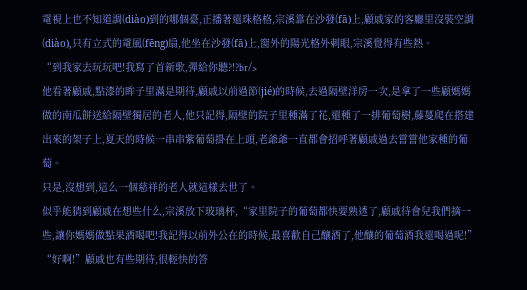電視上也不知道調(diào)到的哪個臺,正播著還珠格格,宗溪靠在沙發(fā)上,顧戚家的客廳里沒裝空調(diào),只有立式的電風(fēng)扇,他坐在沙發(fā)上,窗外的陽光格外刺眼,宗溪覺得有些熱。
“到我家去玩玩吧!我寫了首新歌,彈給你聽?!?br/>
他看著顧戚,點漆的眸子里滿是期待,顧戚以前過節(jié)的時候,去過隔壁洋房一次,是拿了一些顧媽媽做的南瓜餅送給隔壁獨居的老人,他只記得,隔壁的院子里種滿了花,還種了一排葡萄樹,藤蔓爬在搭建出來的架子上,夏天的時候一串串紫葡萄掛在上頭,老爺爺一直都會招呼著顧戚過去嘗嘗他家種的葡萄。
只是,沒想到,這么一個慈祥的老人就這樣去世了。
似乎能猜到顧戚在想些什么,宗溪放下玻璃杯,“家里院子的葡萄都快要熟透了,顧戚待會兒我們摘一些,讓你媽媽做點果酒喝吧!我記得以前外公在的時候,最喜歡自己釀酒了,他釀的葡萄酒我還喝過呢!”
“好啊!”顧戚也有些期待,很輕快的答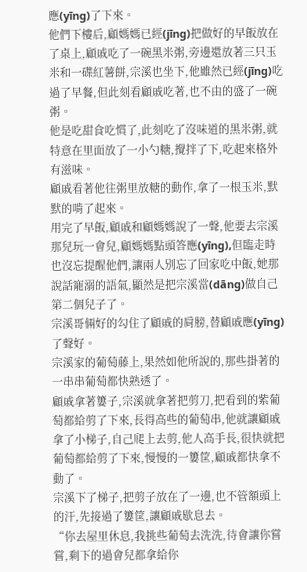應(yīng)了下來。
他們下樓后,顧媽媽已經(jīng)把做好的早飯放在了桌上,顧戚吃了一碗黑米粥,旁邊還放著三只玉米和一碟紅薯餅,宗溪也坐下,他雖然已經(jīng)吃過了早餐,但此刻看顧戚吃著,也不由的盛了一碗粥。
他是吃甜食吃慣了,此刻吃了沒味道的黑米粥,就特意在里面放了一小勺糖,攪拌了下,吃起來格外有滋味。
顧戚看著他往粥里放糖的動作,拿了一根玉米,默默的啃了起來。
用完了早飯,顧戚和顧媽媽說了一聲,他要去宗溪那兒玩一會兒,顧媽媽點頭答應(yīng),但臨走時也沒忘提醒他們,讓兩人別忘了回家吃中飯,她那說話寵溺的語氣,顯然是把宗溪當(dāng)做自己第二個兒子了。
宗溪哥倆好的勾住了顧戚的肩膀,替顧戚應(yīng)了聲好。
宗溪家的葡萄藤上,果然如他所說的,那些掛著的一串串葡萄都快熟透了。
顧戚拿著簍子,宗溪就拿著把剪刀,把看到的紫葡萄都給剪了下來,長得高些的葡萄串,他就讓顧戚拿了小梯子,自己爬上去剪,他人高手長,很快就把葡萄都給剪了下來,慢慢的一簍筐,顧戚都快拿不動了。
宗溪下了梯子,把剪子放在了一邊,也不管額頭上的汗,先接過了簍筐,讓顧戚歇息去。
“你去屋里休息,我挑些葡萄去洗洗,待會讓你嘗嘗,剩下的過會兒都拿給你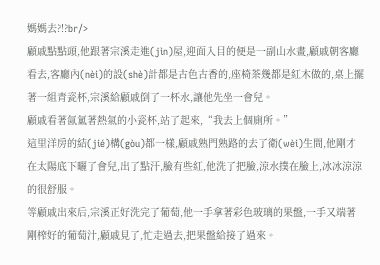媽媽去?!?br/>
顧戚點點頭,他跟著宗溪走進(jìn)屋,迎面入目的便是一副山水畫,顧戚朝客廳看去,客廳內(nèi)的設(shè)計都是古色古香的,座椅茶幾都是紅木做的,桌上擺著一組青瓷杯,宗溪給顧戚倒了一杯水,讓他先坐一會兒。
顧戚看著氤氳著熱氣的小瓷杯,站了起來,“我去上個廁所。”
這里洋房的結(jié)構(gòu)都一樣,顧戚熟門熟路的去了衛(wèi)生間,他剛才在太陽底下曬了會兒,出了點汗,臉有些紅,他洗了把臉,涼水撲在臉上,冰冰涼涼的很舒服。
等顧戚出來后,宗溪正好洗完了葡萄,他一手拿著彩色玻璃的果盤,一手又端著剛榨好的葡萄汁,顧戚見了,忙走過去,把果盤給接了過來。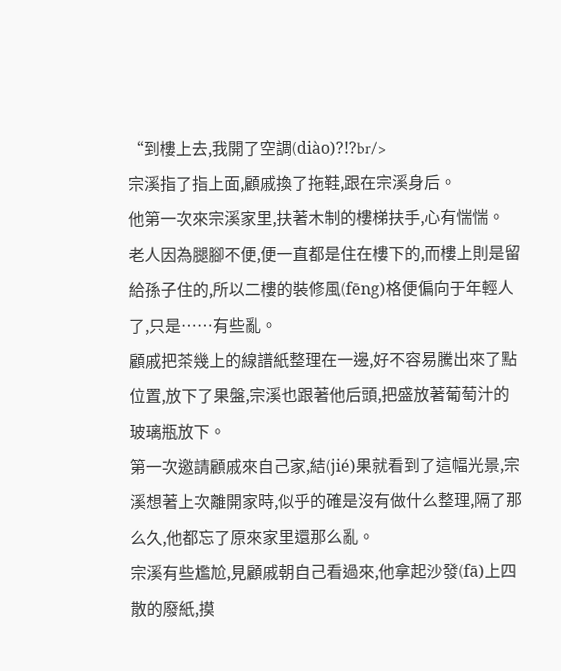“到樓上去,我開了空調(diào)?!?br/>
宗溪指了指上面,顧戚換了拖鞋,跟在宗溪身后。
他第一次來宗溪家里,扶著木制的樓梯扶手,心有惴惴。
老人因為腿腳不便,便一直都是住在樓下的,而樓上則是留給孫子住的,所以二樓的裝修風(fēng)格便偏向于年輕人了,只是……有些亂。
顧戚把茶幾上的線譜紙整理在一邊,好不容易騰出來了點位置,放下了果盤,宗溪也跟著他后頭,把盛放著葡萄汁的玻璃瓶放下。
第一次邀請顧戚來自己家,結(jié)果就看到了這幅光景,宗溪想著上次離開家時,似乎的確是沒有做什么整理,隔了那么久,他都忘了原來家里還那么亂。
宗溪有些尷尬,見顧戚朝自己看過來,他拿起沙發(fā)上四散的廢紙,摸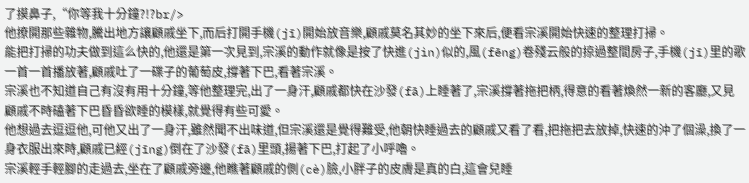了摸鼻子,“你等我十分鐘?!?br/>
他撩開那些雜物,騰出地方讓顧戚坐下,而后打開手機(jī)開始放音樂,顧戚莫名其妙的坐下來后,便看宗溪開始快速的整理打掃。
能把打掃的功夫做到這么快的,他還是第一次見到,宗溪的動作就像是按了快進(jìn)似的,風(fēng)卷殘云般的掠過整間房子,手機(jī)里的歌一首一首播放著,顧戚吐了一碟子的葡萄皮,撐著下巴,看著宗溪。
宗溪也不知道自己有沒有用十分鐘,等他整理完,出了一身汗,顧戚都快在沙發(fā)上睡著了,宗溪撐著拖把柄,得意的看著煥然一新的客廳,又見顧戚不時磕著下巴昏昏欲睡的模樣,就覺得有些可愛。
他想過去逗逗他,可他又出了一身汗,雖然聞不出味道,但宗溪還是覺得難受,他朝快睡過去的顧戚又看了看,把拖把去放掉,快速的沖了個澡,換了一身衣服出來時,顧戚已經(jīng)倒在了沙發(fā)里頭,揚著下巴,打起了小呼嚕。
宗溪輕手輕腳的走過去,坐在了顧戚旁邊,他瞧著顧戚的側(cè)臉,小胖子的皮膚是真的白,這會兒睡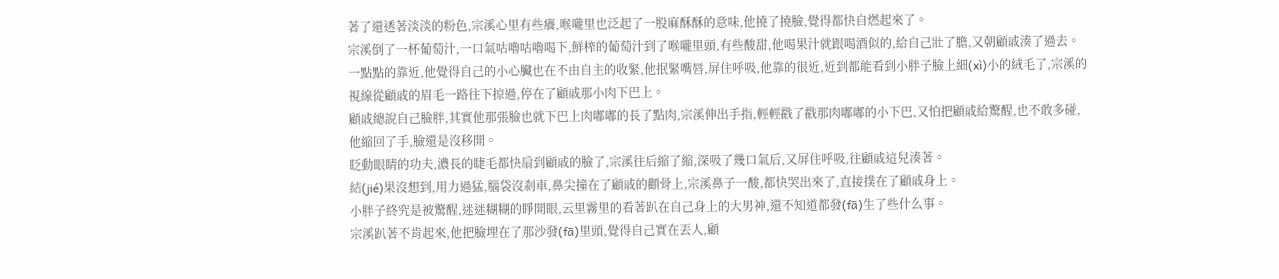著了還透著淡淡的粉色,宗溪心里有些癢,喉嚨里也泛起了一股麻酥酥的意味,他撓了撓臉,覺得都快自燃起來了。
宗溪倒了一杯葡萄汁,一口氣咕嚕咕嚕喝下,鮮榨的葡萄汁到了喉嚨里頭,有些酸甜,他喝果汁就跟喝酒似的,給自己壯了膽,又朝顧戚湊了過去。
一點點的靠近,他覺得自己的小心臟也在不由自主的收緊,他抿緊嘴唇,屏住呼吸,他靠的很近,近到都能看到小胖子臉上細(xì)小的絨毛了,宗溪的視線從顧戚的眉毛一路往下掠過,停在了顧戚那小肉下巴上。
顧戚總說自己臉胖,其實他那張臉也就下巴上肉嘟嘟的長了點肉,宗溪伸出手指,輕輕戳了戳那肉嘟嘟的小下巴,又怕把顧戚給驚醒,也不敢多碰,他縮回了手,臉還是沒移開。
眨動眼睛的功夫,濃長的睫毛都快扇到顧戚的臉了,宗溪往后縮了縮,深吸了幾口氣后,又屏住呼吸,往顧戚這兒湊著。
結(jié)果沒想到,用力過猛,腦袋沒剎車,鼻尖撞在了顧戚的顴骨上,宗溪鼻子一酸,都快哭出來了,直接撲在了顧戚身上。
小胖子終究是被驚醒,迷迷糊糊的睜開眼,云里霧里的看著趴在自己身上的大男神,還不知道都發(fā)生了些什么事。
宗溪趴著不肯起來,他把臉埋在了那沙發(fā)里頭,覺得自己實在丟人,顧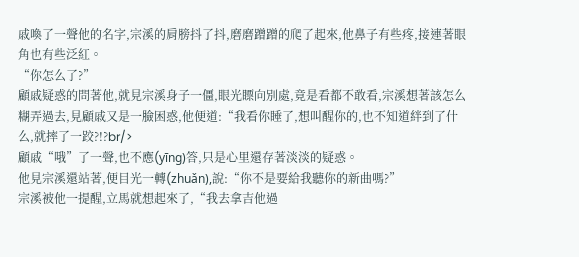戚喚了一聲他的名字,宗溪的肩膀抖了抖,磨磨蹭蹭的爬了起來,他鼻子有些疼,接連著眼角也有些泛紅。
“你怎么了?”
顧戚疑惑的問著他,就見宗溪身子一僵,眼光瞟向別處,竟是看都不敢看,宗溪想著該怎么糊弄過去,見顧戚又是一臉困惑,他便道:“我看你睡了,想叫醒你的,也不知道絆到了什么,就摔了一跤?!?br/>
顧戚“哦”了一聲,也不應(yīng)答,只是心里還存著淡淡的疑惑。
他見宗溪還站著,便目光一轉(zhuǎn),說:“你不是要給我聽你的新曲嗎?”
宗溪被他一提醒,立馬就想起來了,“我去拿吉他過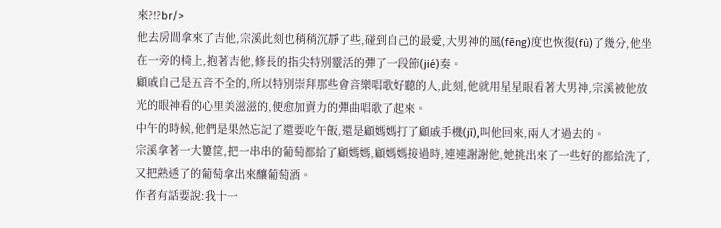來?!?br/>
他去房間拿來了吉他,宗溪此刻也稍稍沉靜了些,碰到自己的最愛,大男神的風(fēng)度也恢復(fù)了幾分,他坐在一旁的椅上,抱著吉他,修長的指尖特別靈活的彈了一段節(jié)奏。
顧戚自己是五音不全的,所以特別崇拜那些會音樂唱歌好聽的人,此刻,他就用星星眼看著大男神,宗溪被他放光的眼神看的心里美滋滋的,便愈加賣力的彈曲唱歌了起來。
中午的時候,他們是果然忘記了還要吃午飯,還是顧媽媽打了顧戚手機(jī),叫他回來,兩人才過去的。
宗溪拿著一大簍筐,把一串串的葡萄都給了顧媽媽,顧媽媽接過時,連連謝謝他,她挑出來了一些好的都給洗了,又把熟透了的葡萄拿出來釀葡萄酒。
作者有話要說:我十一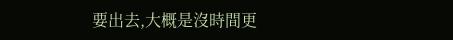要出去,大概是沒時間更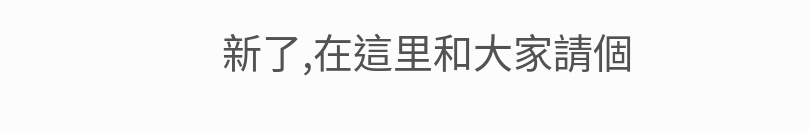新了,在這里和大家請個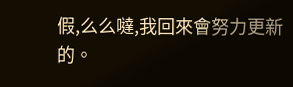假,么么噠,我回來會努力更新的。